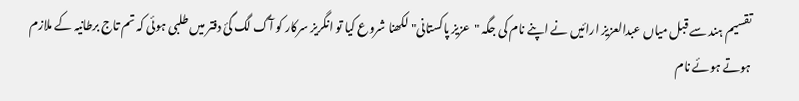تقسیم ہند سے قبل میاں عبدالعزیز ارائیں نے اپنے نام کی جگہ "عزیز پاکستانی" لکھنا شروع کیا تو انگریز سرکار کو آگ لگ گئ دفتر میں طلبی ہوئی کہ تم تاج برطانیہ کے ملازم ہوتے ہوئے نام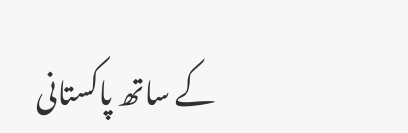کے ساتھ پاکستانی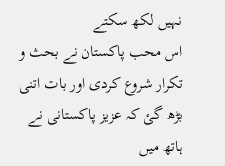نہیں لکھ سکتے
اس محب پاکستان نے بحث و تکرار شروع کردی اور بات اتنی بڑھ گئ کہ عزیز پاکستانی نے ہاتھ میں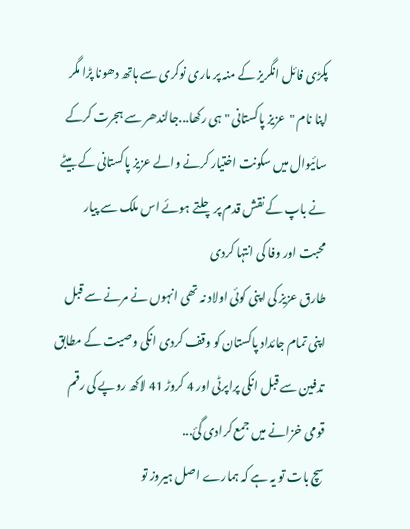پکڑی فائل انگریز کے منہ پر ماری نوکری سے ہاتھ دھونا پڑا مگر اپنا نام "عزیز پاکستانی " ہی رکھا...جالندھر سے ہجرت کرکے سائیوال میں سکونت اختیار کرنے والے عزیز پاکستانی کے بیٹے نے باپ کے نقش قدم پر چلتے ہوئے اس ملک سے پیار محبت اور وفا کی انتہا کردی
طارق عزیز کی اپنی کوئی اولاد نہ تھی انہوں نے مرنے سے قبل اپنی تمام جائداد پاکستان کو وقف کردی انکی وصیت کے مطابق تدفین سے قبل انکی پراپرٹی اور 4 کروڑ 41 لاکھ روپے کی رقم قومی خزانے میں جمع کرادی گئ...
سچ بات تو یہ ہے کہ ہمارے اصل ہیروز تو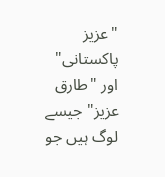"عزیز پاکستانی" اور "طارق عزیز" جیسے لوگ ہیں جو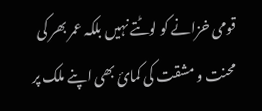قومی خزانے کو لوٹتے نہیں بلکہ عمر بھر کی محنت و مشقت کی کمائ بھی اپنے ملک پر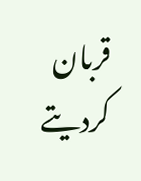قربان کردیتے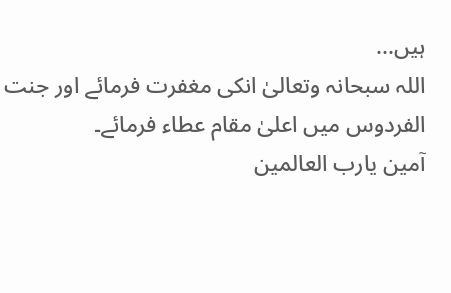ہیں...
اللہ سبحانہ وتعالیٰ انکی مغفرت فرمائے اور جنت الفردوس میں اعلیٰ مقام عطاء فرمائے۔
آمین یارب العالمین